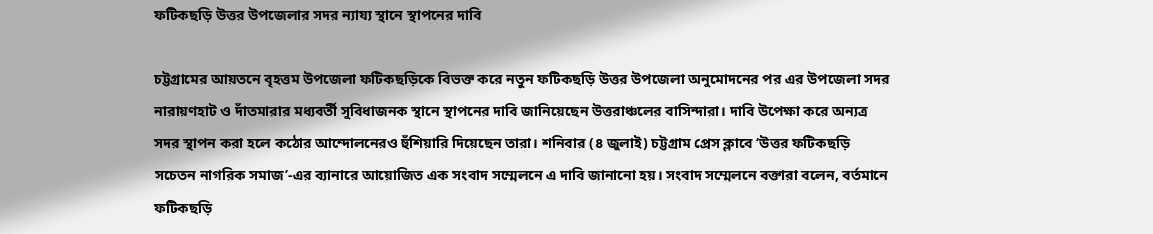ফটিকছড়ি উত্তর উপজেলার সদর ন্যায্য স্থানে স্থাপনের দাবি

চট্টগ্রামের আয়তনে বৃহত্তম উপজেলা ফটিকছড়িকে বিভক্ত করে নতুন ফটিকছড়ি উত্তর উপজেলা অনুমোদনের পর এর উপজেলা সদর নারায়ণহাট ও দাঁতমারার মধ্যবর্তী সুবিধাজনক স্থানে স্থাপনের দাবি জানিয়েছেন উত্তরাঞ্চলের বাসিন্দারা। দাবি উপেক্ষা করে অন্যত্র সদর স্থাপন করা হলে কঠোর আন্দোলনেরও হুঁশিয়ারি দিয়েছেন তারা। শনিবার (৪ জুলাই) চট্টগ্রাম প্রেস ক্লাবে ‘উত্তর ফটিকছড়ি সচেতন নাগরিক সমাজ’-এর ব্যানারে আয়োজিত এক সংবাদ সম্মেলনে এ দাবি জানানো হয়। সংবাদ সম্মেলনে বক্তারা বলেন, বর্তমানে ফটিকছড়ি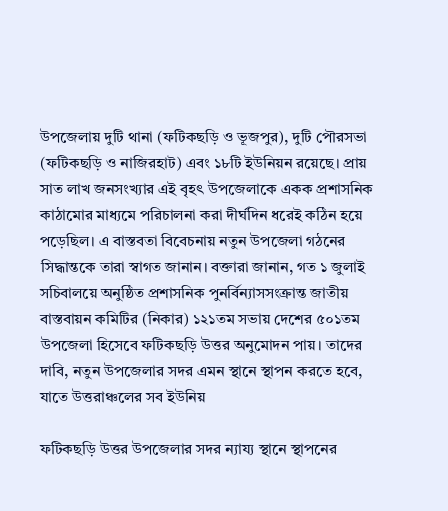উপজেলায় দুটি থানা (ফটিকছড়ি ও ভূজপুর), দুটি পৌরসভা (ফটিকছড়ি ও নাজিরহাট) এবং ১৮টি ইউনিয়ন রয়েছে। প্রায় সাত লাখ জনসংখ্যার এই বৃহৎ উপজেলাকে একক প্রশাসনিক কাঠামোর মাধ্যমে পরিচালনা করা দীর্ঘদিন ধরেই কঠিন হয়ে পড়েছিল। এ বাস্তবতা বিবেচনায় নতুন উপজেলা গঠনের সিদ্ধান্তকে তারা স্বাগত জানান। বক্তারা জানান, গত ১ জুলাই সচিবালয়ে অনুষ্ঠিত প্রশাসনিক পুনর্বিন্যাসসংক্রান্ত জাতীয় বাস্তবায়ন কমিটির (নিকার) ১২১তম সভায় দেশের ৫০১তম উপজেলা হিসেবে ফটিকছড়ি উত্তর অনুমোদন পায়। তাদের দাবি, নতুন উপজেলার সদর এমন স্থানে স্থাপন করতে হবে, যাতে উত্তরাঞ্চলের সব ইউনিয়

ফটিকছড়ি উত্তর উপজেলার সদর ন্যায্য স্থানে স্থাপনের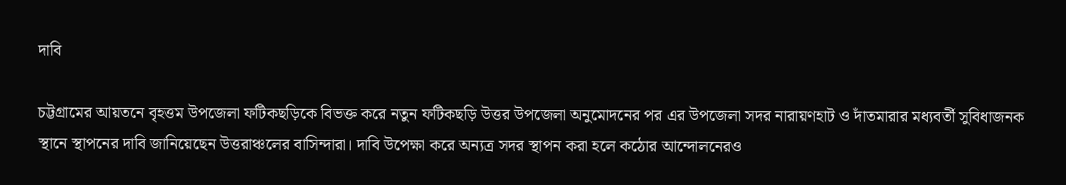দাবি

চট্টগ্রামের আয়তনে বৃহত্তম উপজেলা ফটিকছড়িকে বিভক্ত করে নতুন ফটিকছড়ি উত্তর উপজেলা অনুমোদনের পর এর উপজেলা সদর নারায়ণহাট ও দাঁতমারার মধ্যবর্তী সুবিধাজনক স্থানে স্থাপনের দাবি জানিয়েছেন উত্তরাঞ্চলের বাসিন্দারা। দাবি উপেক্ষা করে অন্যত্র সদর স্থাপন করা হলে কঠোর আন্দোলনেরও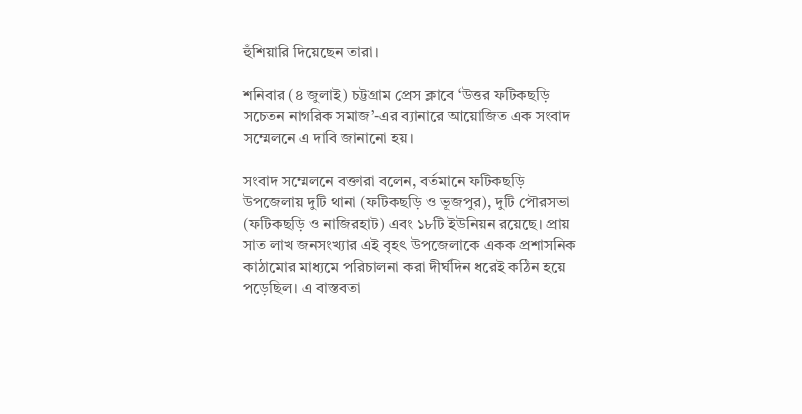হুঁশিয়ারি দিয়েছেন তারা।

শনিবার (৪ জুলাই) চট্টগ্রাম প্রেস ক্লাবে ‘উত্তর ফটিকছড়ি সচেতন নাগরিক সমাজ’-এর ব্যানারে আয়োজিত এক সংবাদ সম্মেলনে এ দাবি জানানো হয়।

সংবাদ সম্মেলনে বক্তারা বলেন, বর্তমানে ফটিকছড়ি উপজেলায় দুটি থানা (ফটিকছড়ি ও ভূজপুর), দুটি পৌরসভা (ফটিকছড়ি ও নাজিরহাট) এবং ১৮টি ইউনিয়ন রয়েছে। প্রায় সাত লাখ জনসংখ্যার এই বৃহৎ উপজেলাকে একক প্রশাসনিক কাঠামোর মাধ্যমে পরিচালনা করা দীর্ঘদিন ধরেই কঠিন হয়ে পড়েছিল। এ বাস্তবতা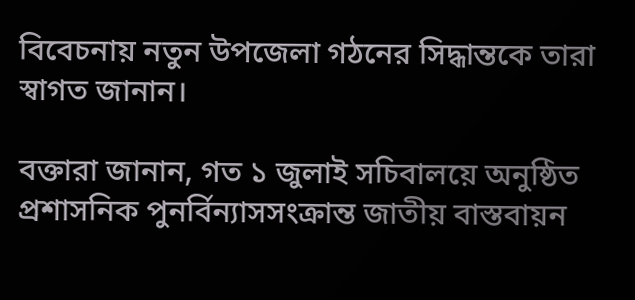বিবেচনায় নতুন উপজেলা গঠনের সিদ্ধান্তকে তারা স্বাগত জানান।

বক্তারা জানান, গত ১ জুলাই সচিবালয়ে অনুষ্ঠিত প্রশাসনিক পুনর্বিন্যাসসংক্রান্ত জাতীয় বাস্তবায়ন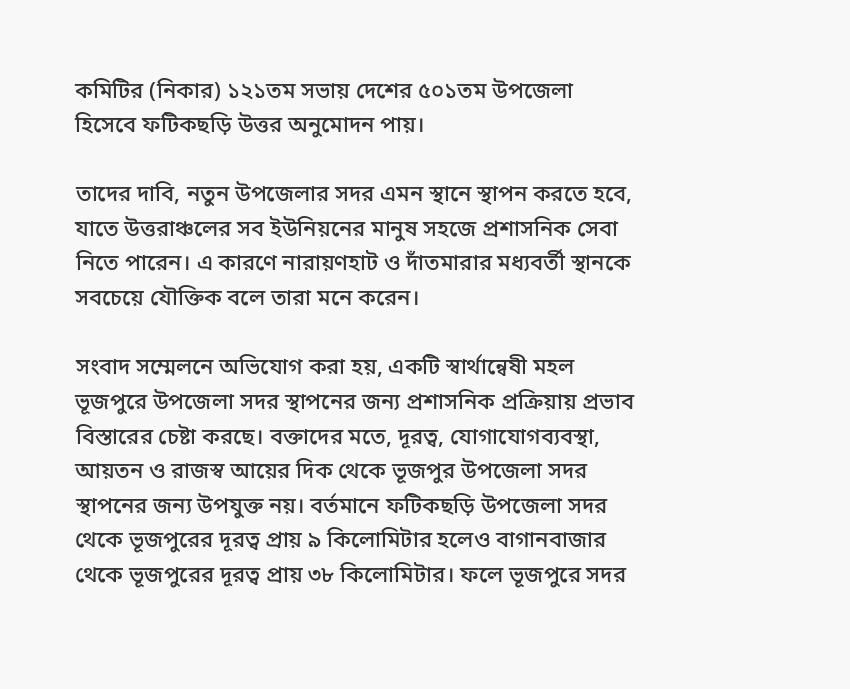কমিটির (নিকার) ১২১তম সভায় দেশের ৫০১তম উপজেলা হিসেবে ফটিকছড়ি উত্তর অনুমোদন পায়।

তাদের দাবি, নতুন উপজেলার সদর এমন স্থানে স্থাপন করতে হবে, যাতে উত্তরাঞ্চলের সব ইউনিয়নের মানুষ সহজে প্রশাসনিক সেবা নিতে পারেন। এ কারণে নারায়ণহাট ও দাঁতমারার মধ্যবর্তী স্থানকে সবচেয়ে যৌক্তিক বলে তারা মনে করেন।

সংবাদ সম্মেলনে অভিযোগ করা হয়, একটি স্বার্থান্বেষী মহল ভূজপুরে উপজেলা সদর স্থাপনের জন্য প্রশাসনিক প্রক্রিয়ায় প্রভাব বিস্তারের চেষ্টা করছে। বক্তাদের মতে, দূরত্ব, যোগাযোগব্যবস্থা, আয়তন ও রাজস্ব আয়ের দিক থেকে ভূজপুর উপজেলা সদর স্থাপনের জন্য উপযুক্ত নয়। বর্তমানে ফটিকছড়ি উপজেলা সদর থেকে ভূজপুরের দূরত্ব প্রায় ৯ কিলোমিটার হলেও বাগানবাজার থেকে ভূজপুরের দূরত্ব প্রায় ৩৮ কিলোমিটার। ফলে ভূজপুরে সদর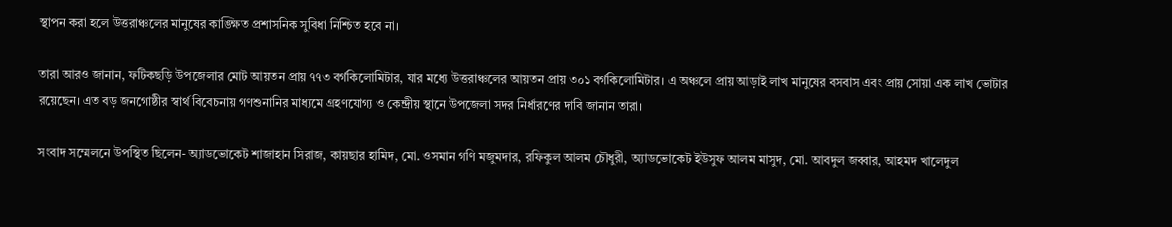স্থাপন করা হলে উত্তরাঞ্চলের মানুষের কাঙ্ক্ষিত প্রশাসনিক সুবিধা নিশ্চিত হবে না।

তারা আরও জানান, ফটিকছড়ি উপজেলার মোট আয়তন প্রায় ৭৭৩ বর্গকিলোমিটার, যার মধ্যে উত্তরাঞ্চলের আয়তন প্রায় ৩০১ বর্গকিলোমিটার। এ অঞ্চলে প্রায় আড়াই লাখ মানুষের বসবাস এবং প্রায় সোয়া এক লাখ ভোটার রয়েছেন। এত বড় জনগোষ্ঠীর স্বার্থ বিবেচনায় গণশুনানির মাধ্যমে গ্রহণযোগ্য ও কেন্দ্রীয় স্থানে উপজেলা সদর নির্ধারণের দাবি জানান তারা।

সংবাদ সম্মেলনে উপস্থিত ছিলেন- অ্যাডভোকেট শাজাহান সিরাজ, কায়ছার হামিদ, মো. ওসমান গণি মজুমদার, রফিকুল আলম চৌধুরী, অ্যাডভোকেট ইউসুফ আলম মাসুদ, মো. আবদুল জব্বার, আহমদ খালেদুল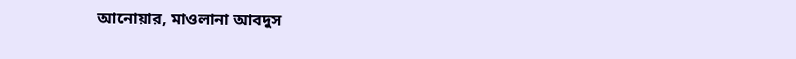আনোয়ার, মাওলানা আবদুস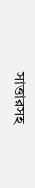সাত্তারসহ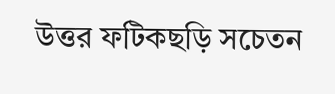উত্তর ফটিকছড়ি সচেতন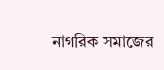নাগরিক সমাজের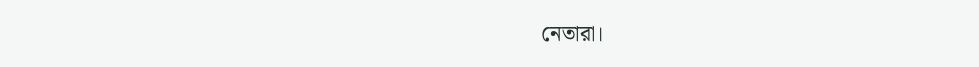নেতারা।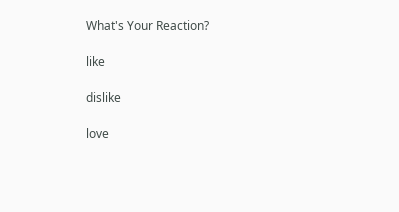What's Your Reaction?

like

dislike

love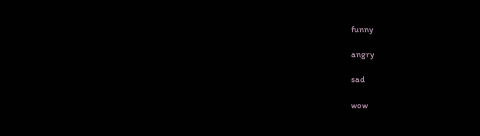funny

angry

sad

wow